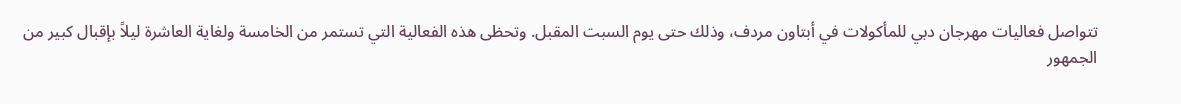تتواصل فعاليات مهرجان دبي للمأكولات في أبتاون مردف، وذلك حتى يوم السبت المقبل. وتحظى هذه الفعالية التي تستمر من الخامسة ولغاية العاشرة ليلاً بإقبال كبير من الجمهور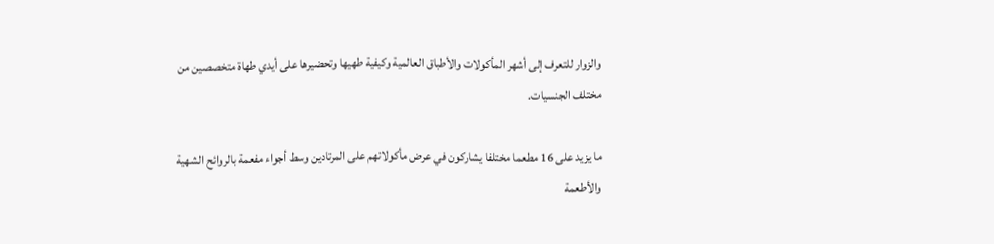والزوار للتعرف إلى أشهر المأكولات والأطباق العالمية وكيفية طهيها وتحضيرها على أيدي طهاة متخصصين من مختلف الجنسيات.

ما يزيد على 16 مطعما مختلفا يشاركون في عرض مأكولاتهم على المرتادين وسط أجواء مفعمة بالروائح الشهية والأطعمة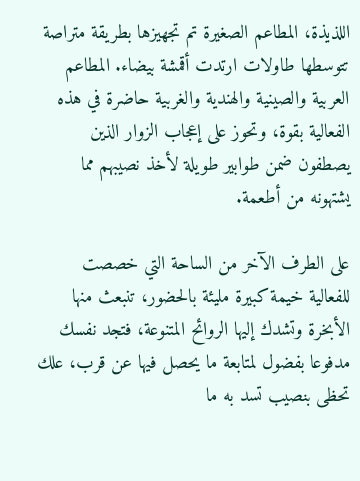اللذيذة، المطاعم الصغيرة تم تجهيزها بطريقة متراصة تتوسطها طاولات ارتدت أقمشة بيضاء. المطاعم العربية والصينية والهندية والغربية حاضرة في هذه الفعالية بقوة، وتحوز على إعجاب الزوار الذين يصطفون ضمن طوابير طويلة لأخذ نصيبهم مما يشتهونه من أطعمة.

على الطرف الآخر من الساحة التي خصصت للفعالية خيمة كبيرة مليئة بالحضور، تنبعث منها الأبخرة وتشدك إليها الروائح المتنوعة، فتجد نفسك مدفوعا بفضول لمتابعة ما يحصل فيها عن قرب، علك تحظى بنصيب تسد به ما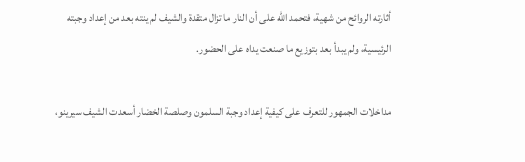أثارته الروائح من شهية، فتحمد الله على أن النار ما تزال متقدة والشيف لم ينته بعد من إعداد وجبته الرئيسية، ولم يبدأ بعد بتوزيع ما صنعت يداه على الحضور.

مداخلات الجمهور للتعرف على كيفية إعداد وجبة السلمون وصلصة الخضار أسعدت الشيف سيرينو،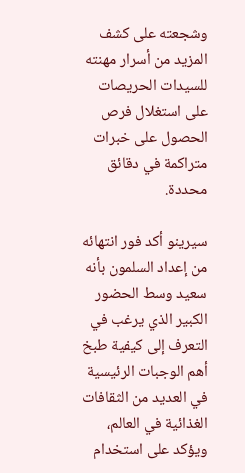وشجعته على كشف المزيد من أسرار مهنته للسيدات الحريصات على استغلال فرص الحصول على خبرات متراكمة في دقائق محددة.

سيرينو أكد فور انتهائه من إعداد السلمون بأنه سعيد وسط الحضور الكبير الذي يرغب في التعرف إلى كيفية طبخ أهم الوجبات الرئيسية في العديد من الثقافات الغذائية في العالم، ويؤكد على استخدام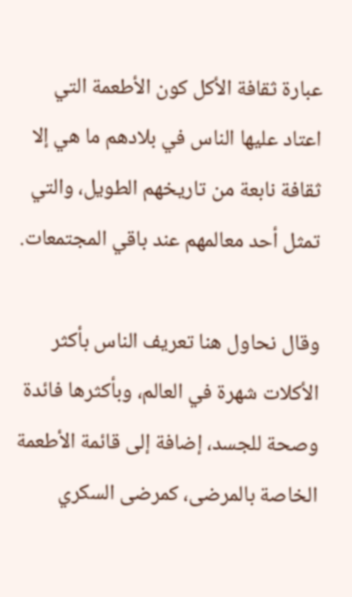عبارة ثقافة الأكل كون الأطعمة التي اعتاد عليها الناس في بلادهم ما هي إلا ثقافة نابعة من تاريخهم الطويل، والتي تمثل أحد معالمهم عند باقي المجتمعات.

وقال نحاول هنا تعريف الناس بأكثر الأكلات شهرة في العالم، وبأكثرها فائدة وصحة للجسد، إضافة إلى قائمة الأطعمة الخاصة بالمرضى، كمرضى السكري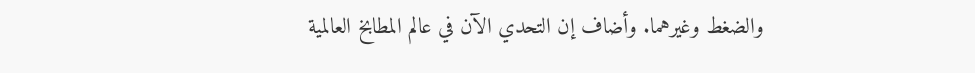والضغط وغيرهما. وأضاف إن التحدي الآن في عالم المطابخ العالمية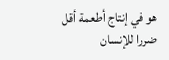هو في إنتاج أطعمة أقل ضررا للإنسان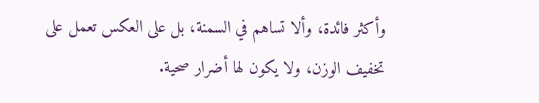وأكثر فائدة، وألا تساهم في السمنة، بل على العكس تعمل على تخفيف الوزن، ولا يكون لها أضرار صحية.